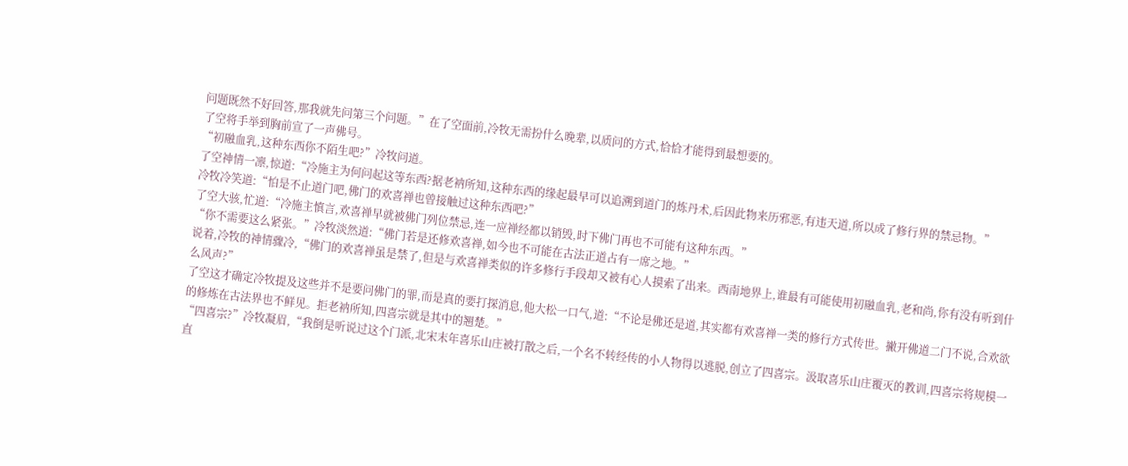问题既然不好回答,那我就先问第三个问题。”在了空面前,冷牧无需扮什么晚辈,以质问的方式,恰恰才能得到最想要的。
了空将手举到胸前宣了一声佛号。
“初融血乳,这种东西你不陌生吧?”冷牧问道。
了空神情一凛,惊道:“冷施主为何问起这等东西?据老衲所知,这种东西的缘起最早可以追溯到道门的炼丹术,后因此物来历邪恶,有违天道,所以成了修行界的禁忌物。”
冷牧冷笑道:“怕是不止道门吧,佛门的欢喜禅也曾接触过这种东西吧?”
了空大骇,忙道:“冷施主慎言,欢喜禅早就被佛门列位禁忌,连一应禅经都以销毁,时下佛门再也不可能有这种东西。”
“你不需要这么紧张。”冷牧淡然道:“佛门若是还修欢喜禅,如今也不可能在古法正道占有一席之地。”
说着,冷牧的神情骤冷,“佛门的欢喜禅虽是禁了,但是与欢喜禅类似的许多修行手段却又被有心人摸索了出来。西南地界上,谁最有可能使用初融血乳,老和尚,你有没有听到什么风声?”
了空这才确定冷牧提及这些并不是要问佛门的罪,而是真的要打探消息,他大松一口气,道:“不论是佛还是道,其实都有欢喜禅一类的修行方式传世。撇开佛道二门不说,合欢欲的修炼在古法界也不鲜见。拒老衲所知,四喜宗就是其中的翘楚。”
“四喜宗?”冷牧凝眉,“我倒是听说过这个门派,北宋末年喜乐山庄被打散之后,一个名不转经传的小人物得以逃脱,创立了四喜宗。汲取喜乐山庄覆灭的教训,四喜宗将规模一直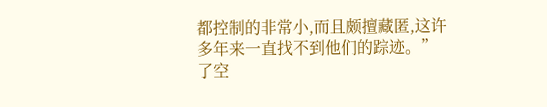都控制的非常小,而且颇擅藏匿,这许多年来一直找不到他们的踪迹。”
了空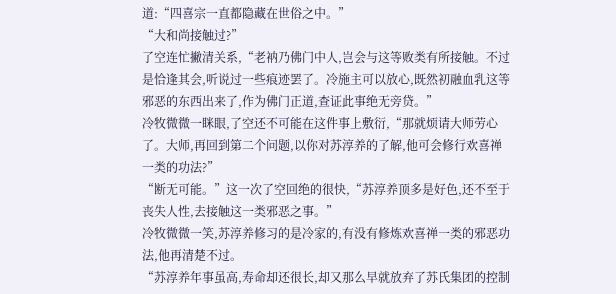道:“四喜宗一直都隐藏在世俗之中。”
“大和尚接触过?”
了空连忙撇清关系,“老衲乃佛门中人,岂会与这等败类有所接触。不过是恰逢其会,听说过一些痕迹罢了。冷施主可以放心,既然初融血乳这等邪恶的东西出来了,作为佛门正道,查证此事绝无旁贷。”
冷牧微微一眯眼,了空还不可能在这件事上敷衍,“那就烦请大师劳心了。大师,再回到第二个问题,以你对苏淳养的了解,他可会修行欢喜禅一类的功法?”
“断无可能。”这一次了空回绝的很快,“苏淳养顶多是好色,还不至于丧失人性,去接触这一类邪恶之事。”
冷牧微微一笑,苏淳养修习的是冷家的,有没有修炼欢喜禅一类的邪恶功法,他再清楚不过。
“苏淳养年事虽高,寿命却还很长,却又那么早就放弃了苏氏集团的控制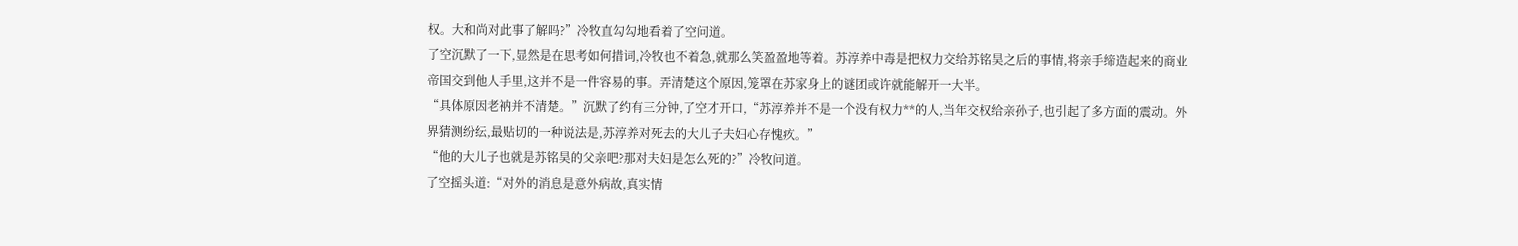权。大和尚对此事了解吗?”冷牧直勾勾地看着了空问道。
了空沉默了一下,显然是在思考如何措词,冷牧也不着急,就那么笑盈盈地等着。苏淳养中毒是把权力交给苏铭昊之后的事情,将亲手缔造起来的商业帝国交到他人手里,这并不是一件容易的事。弄清楚这个原因,笼罩在苏家身上的谜团或许就能解开一大半。
“具体原因老衲并不清楚。”沉默了约有三分钟,了空才开口,“苏淳养并不是一个没有权力**的人,当年交权给亲孙子,也引起了多方面的震动。外界猜测纷纭,最贴切的一种说法是,苏淳养对死去的大儿子夫妇心存愧疚。”
“他的大儿子也就是苏铭昊的父亲吧?那对夫妇是怎么死的?”冷牧问道。
了空摇头道:“对外的消息是意外病故,真实情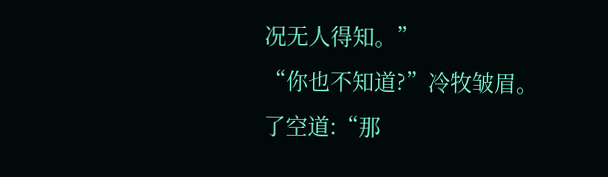况无人得知。”
“你也不知道?”冷牧皱眉。
了空道:“那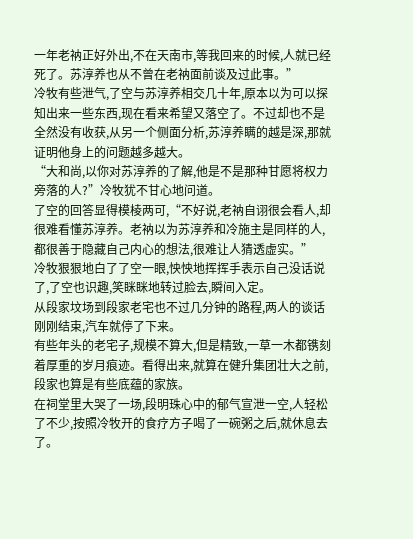一年老衲正好外出,不在天南市,等我回来的时候,人就已经死了。苏淳养也从不曾在老衲面前谈及过此事。”
冷牧有些泄气,了空与苏淳养相交几十年,原本以为可以探知出来一些东西,现在看来希望又落空了。不过却也不是全然没有收获,从另一个侧面分析,苏淳养瞒的越是深,那就证明他身上的问题越多越大。
“大和尚,以你对苏淳养的了解,他是不是那种甘愿将权力旁落的人?”冷牧犹不甘心地问道。
了空的回答显得模棱两可,“不好说,老衲自诩很会看人,却很难看懂苏淳养。老衲以为苏淳养和冷施主是同样的人,都很善于隐藏自己内心的想法,很难让人猜透虚实。”
冷牧狠狠地白了了空一眼,怏怏地挥挥手表示自己没话说了,了空也识趣,笑眯眯地转过脸去,瞬间入定。
从段家坟场到段家老宅也不过几分钟的路程,两人的谈话刚刚结束,汽车就停了下来。
有些年头的老宅子,规模不算大,但是精致,一草一木都镌刻着厚重的岁月痕迹。看得出来,就算在健升集团壮大之前,段家也算是有些底蕴的家族。
在祠堂里大哭了一场,段明珠心中的郁气宣泄一空,人轻松了不少,按照冷牧开的食疗方子喝了一碗粥之后,就休息去了。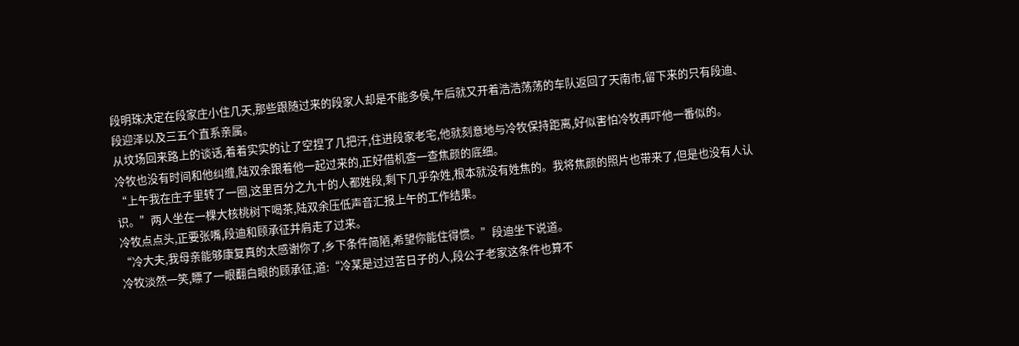段明珠决定在段家庄小住几天,那些跟随过来的段家人却是不能多侯,午后就又开着浩浩荡荡的车队返回了天南市,留下来的只有段迪、段迎泽以及三五个直系亲属。
从坟场回来路上的谈话,着着实实的让了空捏了几把汗,住进段家老宅,他就刻意地与冷牧保持距离,好似害怕冷牧再吓他一番似的。
冷牧也没有时间和他纠缠,陆双余跟着他一起过来的,正好借机查一查焦颜的底细。
“上午我在庄子里转了一圈,这里百分之九十的人都姓段,剩下几乎杂姓,根本就没有姓焦的。我将焦颜的照片也带来了,但是也没有人认识。”两人坐在一棵大核桃树下喝茶,陆双余压低声音汇报上午的工作结果。
冷牧点点头,正要张嘴,段迪和顾承征并肩走了过来。
“冷大夫,我母亲能够康复真的太感谢你了,乡下条件简陋,希望你能住得惯。”段迪坐下说道。
冷牧淡然一笑,瞟了一眼翻白眼的顾承征,道:“冷某是过过苦日子的人,段公子老家这条件也算不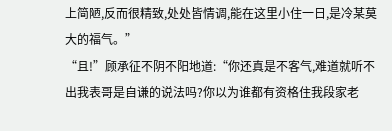上简陋,反而很精致,处处皆情调,能在这里小住一日,是冷某莫大的福气。”
“且!”顾承征不阴不阳地道:“你还真是不客气,难道就听不出我表哥是自谦的说法吗?你以为谁都有资格住我段家老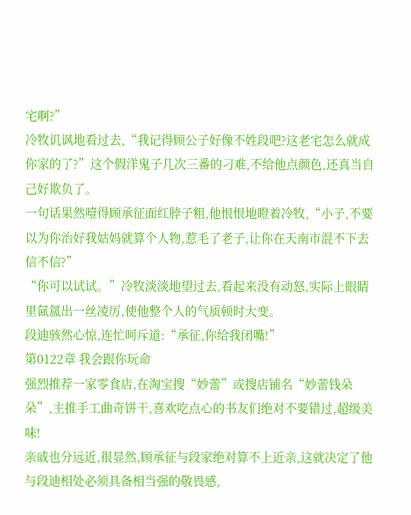宅啊?”
冷牧讥讽地看过去,“我记得顾公子好像不姓段吧?这老宅怎么就成你家的了?”这个假洋鬼子几次三番的刁难,不给他点颜色,还真当自己好欺负了。
一句话果然噎得顾承征面红脖子粗,他恨恨地瞪着冷牧,“小子,不要以为你治好我姑妈就算个人物,惹毛了老子,让你在天南市混不下去信不信?”
“你可以试试。”冷牧淡淡地望过去,看起来没有动怒,实际上眼睛里氤氲出一丝凌厉,使他整个人的气质顿时大变。
段迪骇然心惊,连忙呵斥道:“承征,你给我闭嘴!”
第0122章 我会跟你玩命
强烈推荐一家零食店,在淘宝搜“妙蕾”或搜店铺名“妙蕾钱朵朵”,主推手工曲奇饼干,喜欢吃点心的书友们绝对不要错过,超级美味!
亲戚也分远近,很显然,顾承征与段家绝对算不上近亲,这就决定了他与段迪相处必须具备相当强的敬畏感,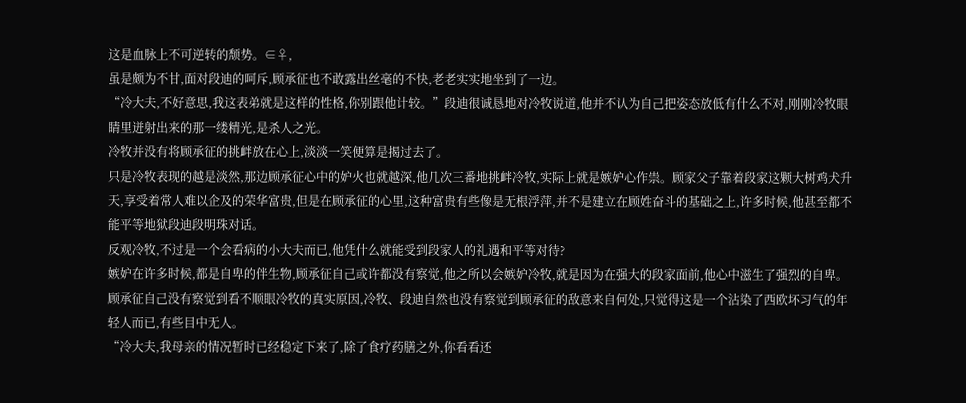这是血脉上不可逆转的颓势。∈♀,
虽是颇为不甘,面对段迪的呵斥,顾承征也不敢露出丝毫的不快,老老实实地坐到了一边。
“冷大夫,不好意思,我这表弟就是这样的性格,你别跟他计较。”段迪很诚恳地对冷牧说道,他并不认为自己把姿态放低有什么不对,刚刚冷牧眼睛里迸射出来的那一缕精光,是杀人之光。
冷牧并没有将顾承征的挑衅放在心上,淡淡一笑便算是揭过去了。
只是冷牧表现的越是淡然,那边顾承征心中的妒火也就越深,他几次三番地挑衅冷牧,实际上就是嫉妒心作祟。顾家父子靠着段家这颗大树鸡犬升天,享受着常人难以企及的荣华富贵,但是在顾承征的心里,这种富贵有些像是无根浮萍,并不是建立在顾姓奋斗的基础之上,许多时候,他甚至都不能平等地狱段迪段明珠对话。
反观冷牧,不过是一个会看病的小大夫而已,他凭什么就能受到段家人的礼遇和平等对待?
嫉妒在许多时候,都是自卑的伴生物,顾承征自己或许都没有察觉,他之所以会嫉妒冷牧,就是因为在强大的段家面前,他心中滋生了强烈的自卑。
顾承征自己没有察觉到看不顺眼冷牧的真实原因,冷牧、段迪自然也没有察觉到顾承征的敌意来自何处,只觉得这是一个沾染了西欧坏习气的年轻人而已,有些目中无人。
“冷大夫,我母亲的情况暂时已经稳定下来了,除了食疗药膳之外,你看看还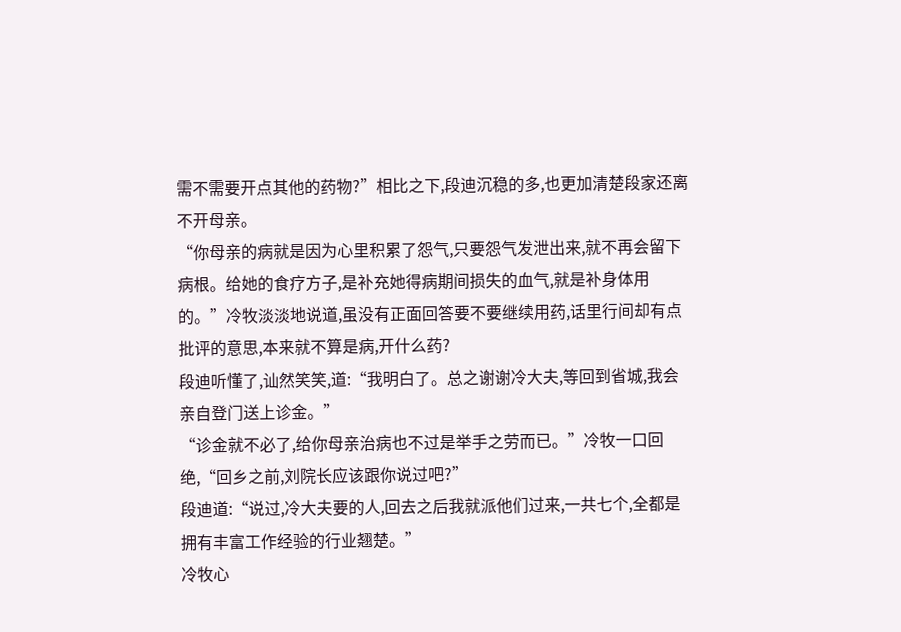需不需要开点其他的药物?”相比之下,段迪沉稳的多,也更加清楚段家还离不开母亲。
“你母亲的病就是因为心里积累了怨气,只要怨气发泄出来,就不再会留下病根。给她的食疗方子,是补充她得病期间损失的血气,就是补身体用的。”冷牧淡淡地说道,虽没有正面回答要不要继续用药,话里行间却有点批评的意思,本来就不算是病,开什么药?
段迪听懂了,讪然笑笑,道:“我明白了。总之谢谢冷大夫,等回到省城,我会亲自登门送上诊金。”
“诊金就不必了,给你母亲治病也不过是举手之劳而已。”冷牧一口回绝,“回乡之前,刘院长应该跟你说过吧?”
段迪道:“说过,冷大夫要的人,回去之后我就派他们过来,一共七个,全都是拥有丰富工作经验的行业翘楚。”
冷牧心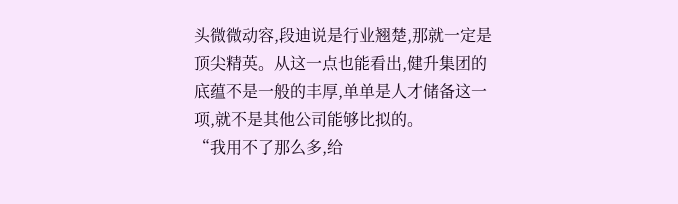头微微动容,段迪说是行业翘楚,那就一定是顶尖精英。从这一点也能看出,健升集团的底蕴不是一般的丰厚,单单是人才储备这一项,就不是其他公司能够比拟的。
“我用不了那么多,给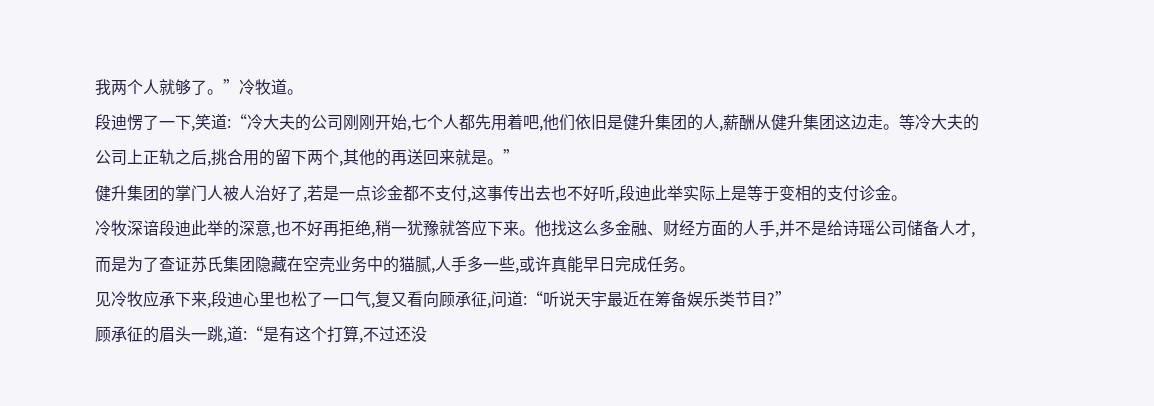我两个人就够了。”冷牧道。
段迪愣了一下,笑道:“冷大夫的公司刚刚开始,七个人都先用着吧,他们依旧是健升集团的人,薪酬从健升集团这边走。等冷大夫的公司上正轨之后,挑合用的留下两个,其他的再送回来就是。”
健升集团的掌门人被人治好了,若是一点诊金都不支付,这事传出去也不好听,段迪此举实际上是等于变相的支付诊金。
冷牧深谙段迪此举的深意,也不好再拒绝,稍一犹豫就答应下来。他找这么多金融、财经方面的人手,并不是给诗瑶公司储备人才,而是为了查证苏氏集团隐藏在空壳业务中的猫腻,人手多一些,或许真能早日完成任务。
见冷牧应承下来,段迪心里也松了一口气,复又看向顾承征,问道:“听说天宇最近在筹备娱乐类节目?”
顾承征的眉头一跳,道:“是有这个打算,不过还没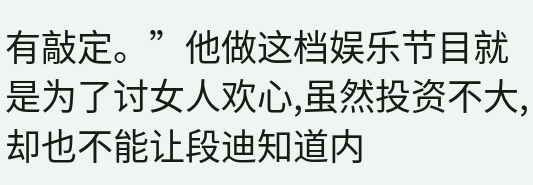有敲定。”他做这档娱乐节目就是为了讨女人欢心,虽然投资不大,却也不能让段迪知道内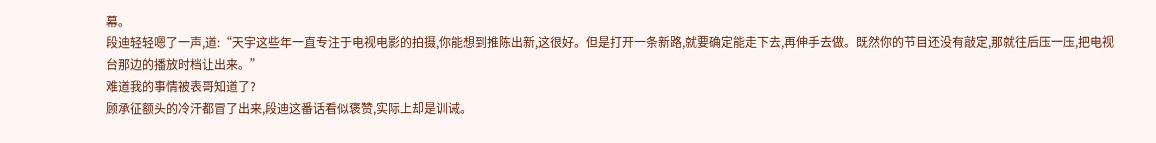幕。
段迪轻轻嗯了一声,道:“天宇这些年一直专注于电视电影的拍摄,你能想到推陈出新,这很好。但是打开一条新路,就要确定能走下去,再伸手去做。既然你的节目还没有敲定,那就往后压一压,把电视台那边的播放时档让出来。”
难道我的事情被表哥知道了?
顾承征额头的冷汗都冒了出来,段迪这番话看似褒赞,实际上却是训诫。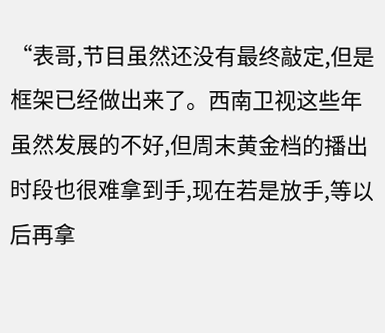“表哥,节目虽然还没有最终敲定,但是框架已经做出来了。西南卫视这些年虽然发展的不好,但周末黄金档的播出时段也很难拿到手,现在若是放手,等以后再拿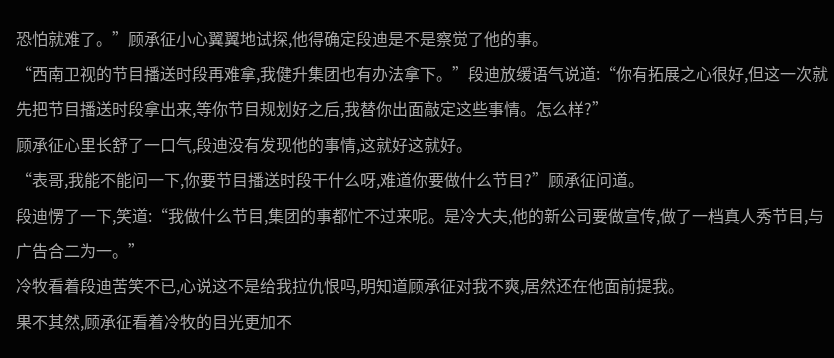恐怕就难了。”顾承征小心翼翼地试探,他得确定段迪是不是察觉了他的事。
“西南卫视的节目播送时段再难拿,我健升集团也有办法拿下。”段迪放缓语气说道:“你有拓展之心很好,但这一次就先把节目播送时段拿出来,等你节目规划好之后,我替你出面敲定这些事情。怎么样?”
顾承征心里长舒了一口气,段迪没有发现他的事情,这就好这就好。
“表哥,我能不能问一下,你要节目播送时段干什么呀,难道你要做什么节目?”顾承征问道。
段迪愣了一下,笑道:“我做什么节目,集团的事都忙不过来呢。是冷大夫,他的新公司要做宣传,做了一档真人秀节目,与广告合二为一。”
冷牧看着段迪苦笑不已,心说这不是给我拉仇恨吗,明知道顾承征对我不爽,居然还在他面前提我。
果不其然,顾承征看着冷牧的目光更加不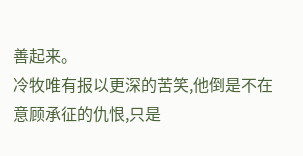善起来。
冷牧唯有报以更深的苦笑,他倒是不在意顾承征的仇恨,只是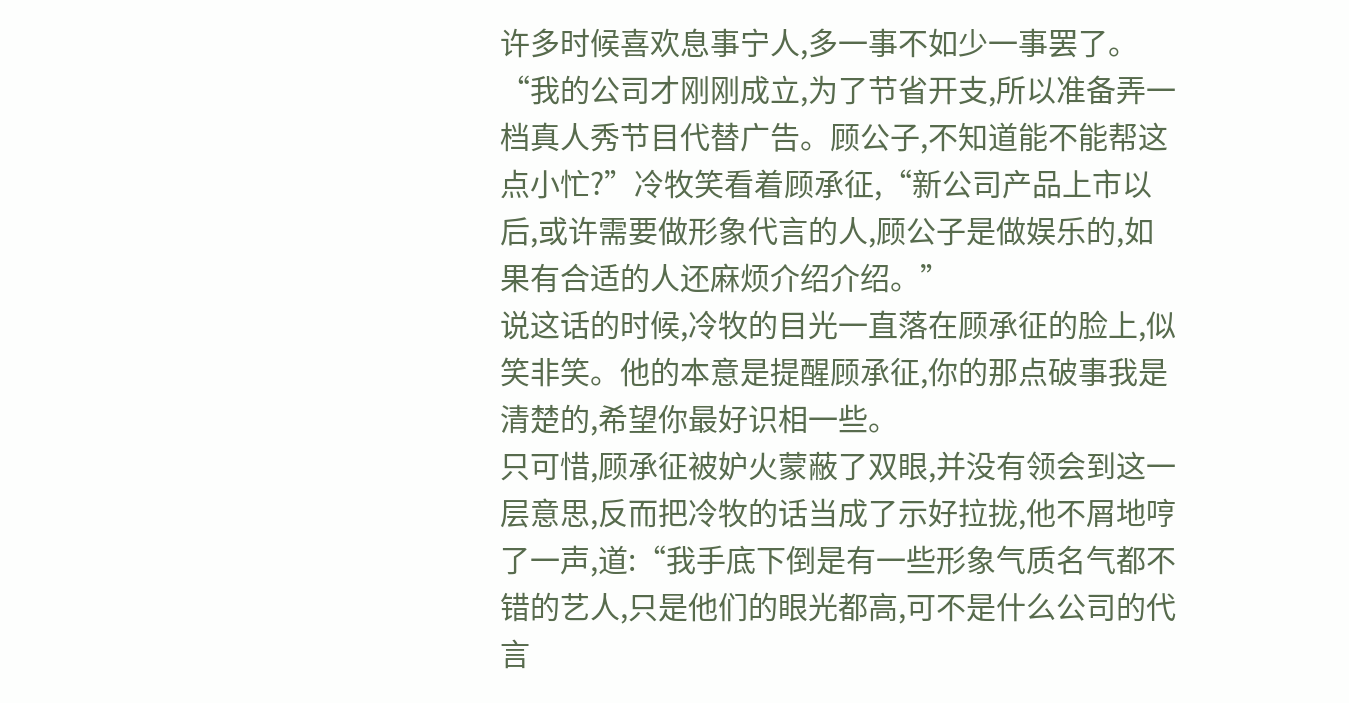许多时候喜欢息事宁人,多一事不如少一事罢了。
“我的公司才刚刚成立,为了节省开支,所以准备弄一档真人秀节目代替广告。顾公子,不知道能不能帮这点小忙?”冷牧笑看着顾承征,“新公司产品上市以后,或许需要做形象代言的人,顾公子是做娱乐的,如果有合适的人还麻烦介绍介绍。”
说这话的时候,冷牧的目光一直落在顾承征的脸上,似笑非笑。他的本意是提醒顾承征,你的那点破事我是清楚的,希望你最好识相一些。
只可惜,顾承征被妒火蒙蔽了双眼,并没有领会到这一层意思,反而把冷牧的话当成了示好拉拢,他不屑地哼了一声,道:“我手底下倒是有一些形象气质名气都不错的艺人,只是他们的眼光都高,可不是什么公司的代言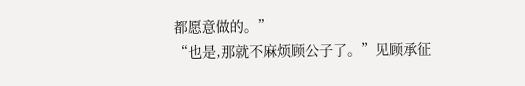都愿意做的。”
“也是,那就不麻烦顾公子了。”见顾承征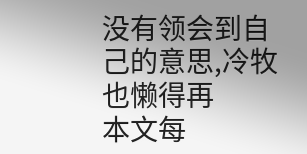没有领会到自己的意思,冷牧也懒得再
本文每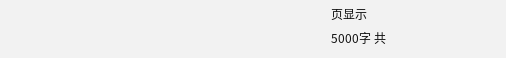页显示
5000字 共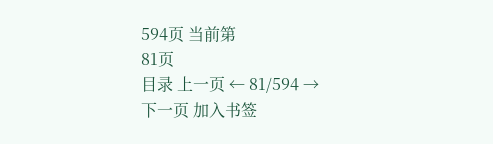594页 当前第
81页
目录 上一页 ← 81/594 →
下一页 加入书签